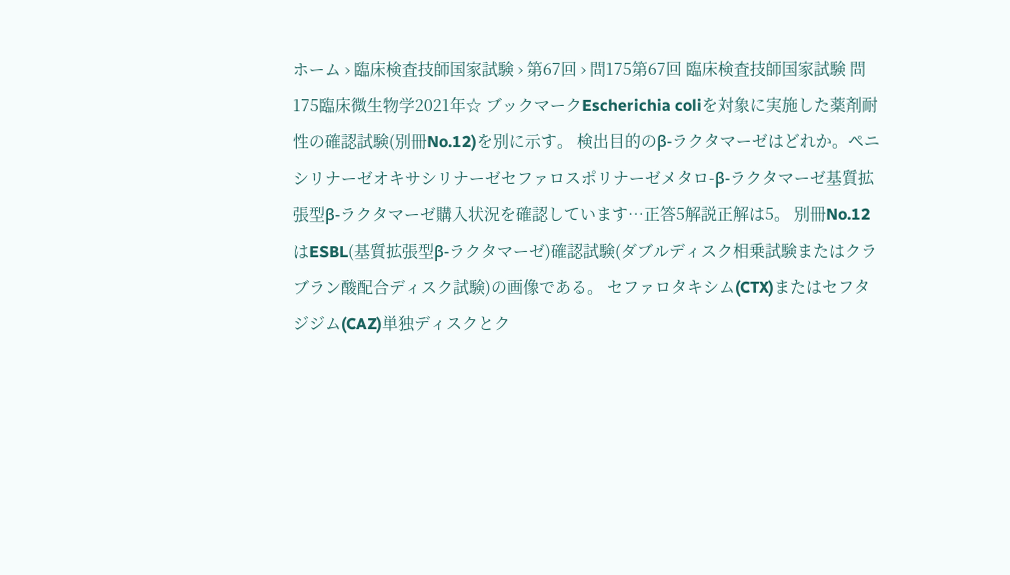ホーム › 臨床検査技師国家試験 › 第67回 › 問175第67回 臨床検査技師国家試験 問175臨床微生物学2021年☆ ブックマークEscherichia coliを対象に実施した薬剤耐性の確認試験(別冊No.12)を別に示す。 検出目的のβ-ラクタマーゼはどれか。ペニシリナーゼオキサシリナーゼセファロスポリナーゼメタロ-β-ラクタマーゼ基質拡張型β-ラクタマーゼ購入状況を確認しています…正答5解説正解は5。 別冊No.12はESBL(基質拡張型β-ラクタマーゼ)確認試験(ダブルディスク相乗試験またはクラブラン酸配合ディスク試験)の画像である。 セファロタキシム(CTX)またはセフタジジム(CAZ)単独ディスクとク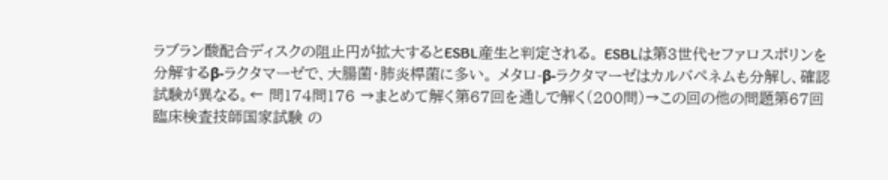ラブラン酸配合ディスクの阻止円が拡大するとESBL産生と判定される。 ESBLは第3世代セファロスポリンを分解するβ-ラクタマーゼで、大腸菌・肺炎桿菌に多い。 メタロ-β-ラクタマーゼはカルバペネムも分解し、確認試験が異なる。← 問174問176 →まとめて解く第67回を通しで解く(200問)→この回の他の問題第67回 臨床検査技師国家試験 の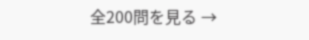全200問を見る →